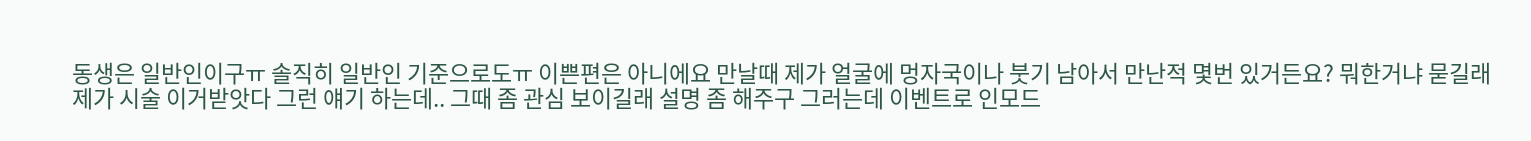동생은 일반인이구ㅠ 솔직히 일반인 기준으로도ㅠ 이쁜편은 아니에요 만날때 제가 얼굴에 멍자국이나 붓기 남아서 만난적 몇번 있거든요? 뭐한거냐 묻길래 제가 시술 이거받앗다 그런 얘기 하는데.. 그때 좀 관심 보이길래 설명 좀 해주구 그러는데 이벤트로 인모드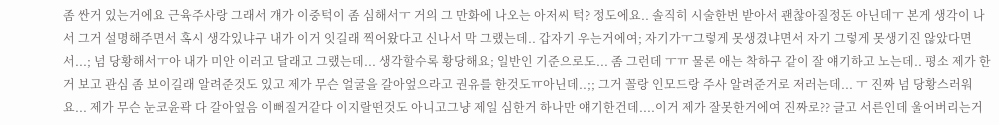좀 싼거 있는거에요 근육주사랑 그래서 걔가 이중턱이 좀 심해서ㅜ 거의 그 만화에 나오는 아저씨 턱? 정도에요.. 솔직히 시술한번 받아서 괜찮아질정돈 아닌데ㅜ 본게 생각이 나서 그거 설명해주면서 혹시 생각있냐구 내가 이거 잇길래 찍어왔다고 신나서 막 그랬는데.. 갑자기 우는거에여; 자기가ㅜ그렇게 못생겼냐면서 자기 그렇게 못생기진 않았다면서...; 넘 당황해서ㅜ아 내가 미안 이러고 달래고 그랬는데... 생각할수록 황당해요; 일반인 기준으로도... 좀 그런데 ㅜㅠ 물론 애는 착하구 같이 잘 얘기하고 노는데.. 평소 제가 한거 보고 관심 좀 보이길래 알려준것도 있고 제가 무슨 얼굴을 갈아엎으라고 권유를 한것도ㅠ아닌데..;; 그거 꼴랑 인모드랑 주사 알려준거로 저러는데... ㅜ 진짜 넘 당황스러워요... 제가 무슨 눈코윤곽 다 갈아엎음 이뻐질거같다 이지랄떤것도 아니고그냥 제일 심한거 하나만 얘기한건데....이거 제가 잘못한거에여 진짜로?? 글고 서른인데 울어버리는거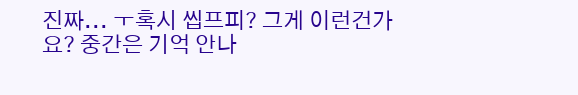진짜... ㅜ혹시 씹프피? 그게 이런건가요? 중간은 기억 안나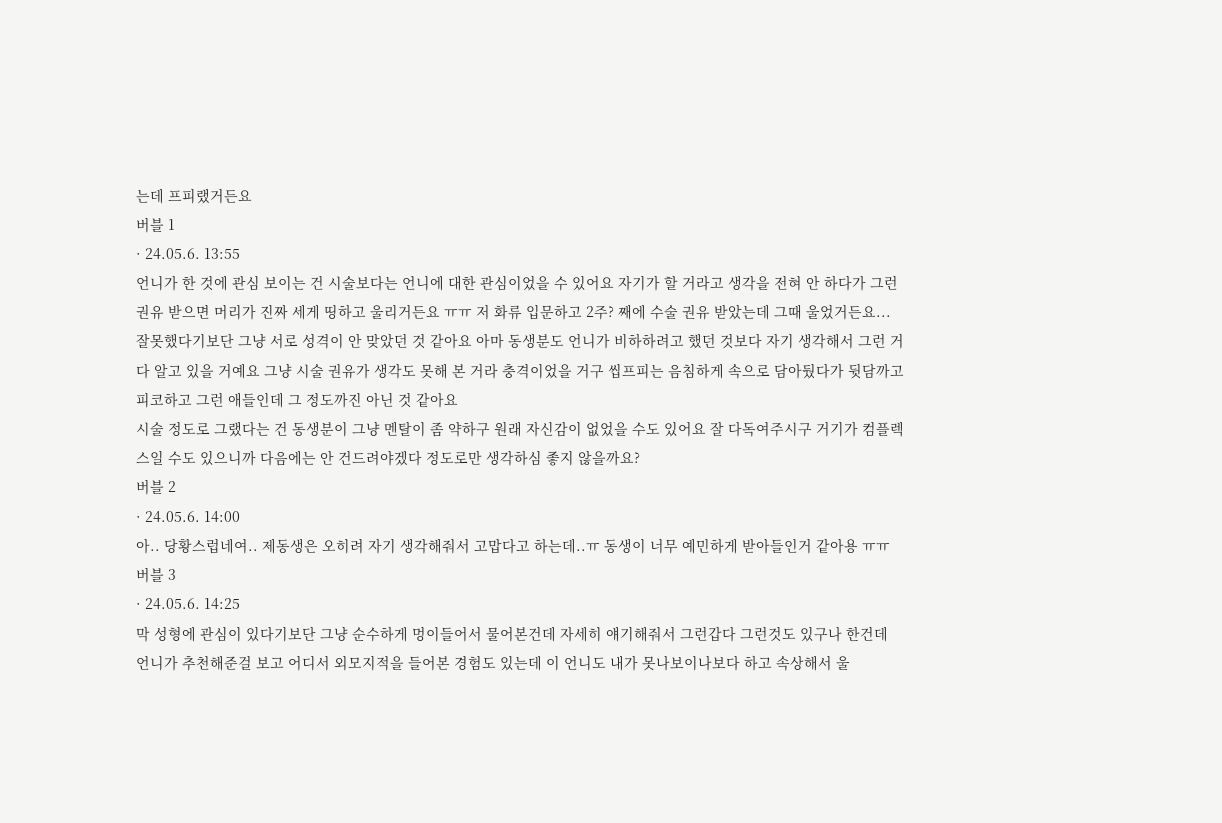는데 프피랬거든요
버블 1
· 24.05.6. 13:55
언니가 한 것에 관심 보이는 건 시술보다는 언니에 대한 관심이었을 수 있어요 자기가 할 거라고 생각을 전혀 안 하다가 그런 권유 받으면 머리가 진짜 세게 띵하고 울리거든요 ㅠㅠ 저 화류 입문하고 2주? 째에 수술 권유 받았는데 그때 울었거든요...
잘못했다기보단 그냥 서로 성격이 안 맞았던 것 같아요 아마 동생분도 언니가 비하하려고 했던 것보다 자기 생각해서 그런 거 다 알고 있을 거예요 그냥 시술 권유가 생각도 못해 본 거라 충격이었을 거구 씹프피는 음침하게 속으로 담아뒀다가 뒷담까고 피코하고 그런 애들인데 그 정도까진 아닌 것 같아요
시술 정도로 그랬다는 건 동생분이 그냥 멘탈이 좀 약하구 원래 자신감이 없었을 수도 있어요 잘 다독여주시구 거기가 컴플렉스일 수도 있으니까 다음에는 안 건드려야겠다 정도로만 생각하심 좋지 않을까요?
버블 2
· 24.05.6. 14:00
아.. 당황스럽네여.. 제동생은 오히려 자기 생각해줘서 고맙다고 하는데..ㅠ 동생이 너무 예민하게 받아들인거 같아용 ㅠㅠ
버블 3
· 24.05.6. 14:25
막 성형에 관심이 있다기보단 그냥 순수하게 멍이들어서 물어본건데 자세히 얘기해줘서 그런갑다 그런것도 있구나 한건데 언니가 추천해준걸 보고 어디서 외모지적을 들어본 경험도 있는데 이 언니도 내가 못나보이나보다 하고 속상해서 울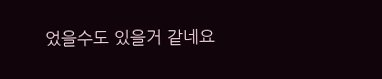었을수도 있을거 같네요